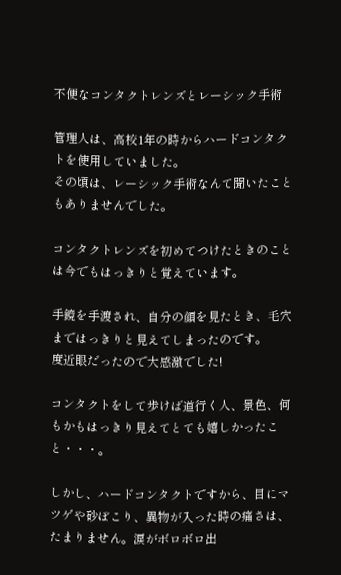不便なコンタクトレンズとレーシック手術

管理人は、高校1年の時からハードコンタクトを使用していました。
その頃は、レーシック手術なんて聞いたこともありませんでした。

コンタクトレンズを初めてつけたときのことは今でもはっきりと覚えています。

手鏡を手渡され、自分の顔を見たとき、毛穴まではっきりと見えてしまったのです。
度近眼だったので大感激でした!

コンタクトをして歩けば道行く人、景色、何もかもはっきり見えてとても嬉しかったこと・・・。

しかし、ハードコンタクトですから、目にマツゲや砂ぼこり、異物が入った時の痛さは、たまりません。涙がボロボロ出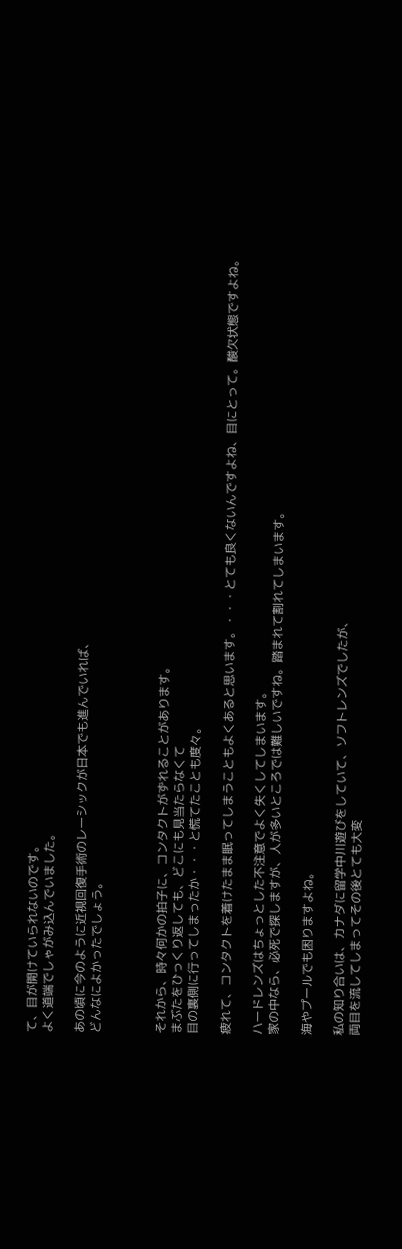て、目が開けていられないのです。
よく道端でしゃがみ込んでいました。

あの頃に今のように近視回復手術のレーシックが日本でも進んでいれば、
どんなによかったでしょう。



それから、時々何かの拍子に、コンタクトがずれることがあります。
まぶたをひっくり返しても、どこにも見当たらなくて
目の裏側に行ってしまったか・・・と慌てたことも度々。

疲れて、コンタクトを着けたまま眠ってしまうこともよくあると思います。・・・とても良くないんですよね、目にとって。酸欠状態ですよね。

ハードレンズはちょっとした不注意でよく失くしてしまいます。
家の中なら、必死で探しますが、人が多いところでは難しいですね。踏まれて割れてしまいます。

海やプールでも困りますよね。

私の知り合いは、カナダに留学中川遊びをしていて、ソフトレンズでしたが、
両目を流してしまってその後とても大変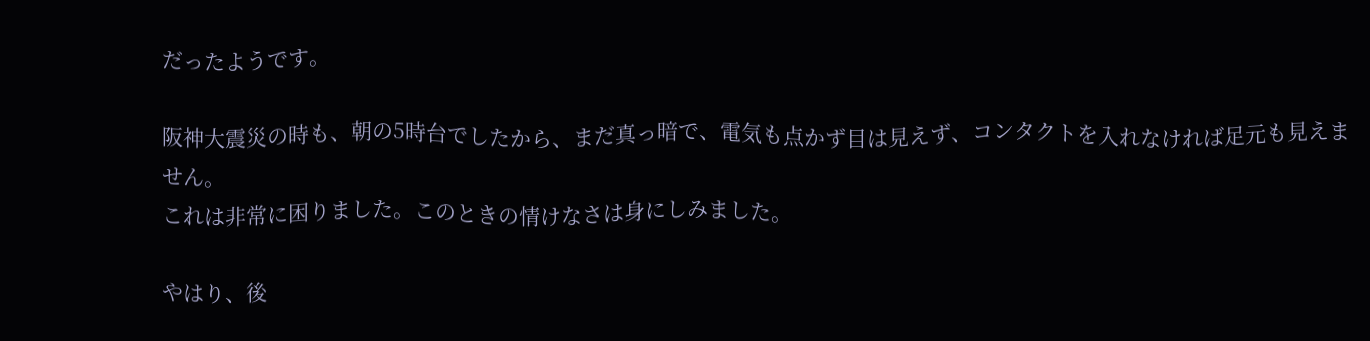だったようです。

阪神大震災の時も、朝の5時台でしたから、まだ真っ暗で、電気も点かず目は見えず、コンタクトを入れなければ足元も見えません。
これは非常に困りました。このときの情けなさは身にしみました。

やはり、後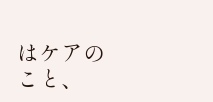はケアのこと、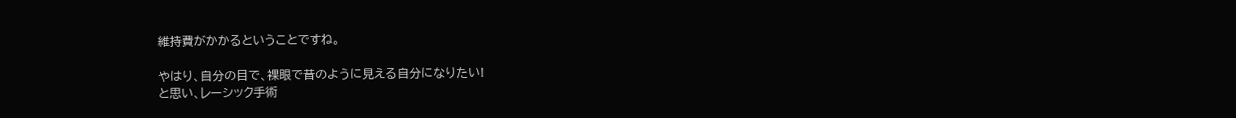維持費がかかるということですね。

やはり、自分の目で、裸眼で昔のように見える自分になりたい!
と思い、レーシック手術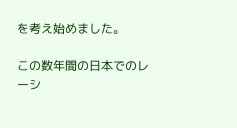を考え始めました。

この数年間の日本でのレーシ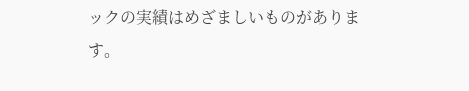ックの実績はめざましいものがあります。